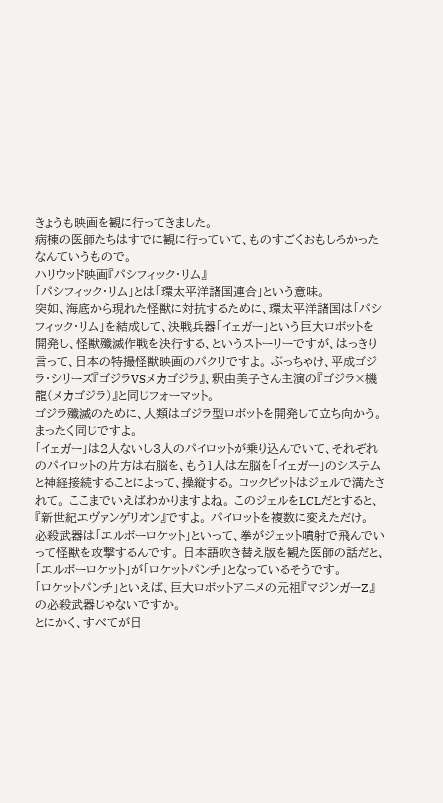きょうも映画を観に行ってきました。
病棟の医師たちはすでに観に行っていて、ものすごくおもしろかったなんていうもので。
ハリウッド映画『パシフィック・リム』
「パシフィック・リム」とは「環太平洋諸国連合」という意味。
突如、海底から現れた怪獣に対抗するために、環太平洋諸国は「パシフィック・リム」を結成して、決戦兵器「イェガー」という巨大ロボットを開発し、怪獣殲滅作戦を決行する、というストーリーですが、はっきり言って、日本の特撮怪獣映画のパクリですよ。 ぶっちゃけ、平成ゴジラ・シリーズ『ゴジラVSメカゴジラ』、釈由美子さん主演の『ゴジラ×機龍(メカゴジラ)』と同じフォーマット。
ゴジラ殲滅のために、人類はゴジラ型ロボットを開発して立ち向かう。 まったく同じですよ。
「イェガー」は2人ないし3人のパイロットが乗り込んでいて、それぞれのパイロットの片方は右脳を、もう1人は左脳を「イェガー」のシステムと神経接続することによって、操縦する。 コックピットはジェルで満たされて。 ここまでいえばわかりますよね。 このジェルをLCLだとすると、『新世紀エヴァンゲリオン』ですよ。 パイロットを複数に変えただけ。
必殺武器は「エルボーロケット」といって、拳がジェット噴射で飛んでいって怪獣を攻撃するんです。 日本語吹き替え版を観た医師の話だと、「エルボーロケット」が「ロケットパンチ」となっているそうです。
「ロケットパンチ」といえば、巨大ロボットアニメの元祖『マジンガーZ』の必殺武器じゃないですか。
とにかく、すべてが日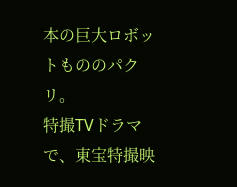本の巨大ロボットもののパクリ。
特撮TVドラマで、東宝特撮映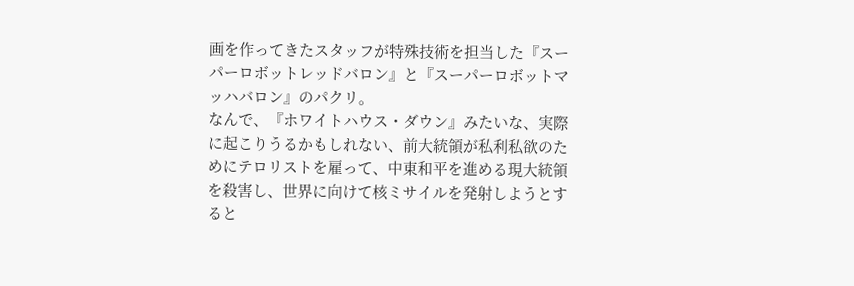画を作ってきたスタッフが特殊技術を担当した『スーパーロボットレッドバロン』と『スーパーロボットマッハバロン』のパクリ。
なんで、『ホワイトハウス・ダウン』みたいな、実際に起こりうるかもしれない、前大統領が私利私欲のためにテロリストを雇って、中東和平を進める現大統領を殺害し、世界に向けて核ミサイルを発射しようとすると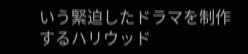いう緊迫したドラマを制作するハリウッド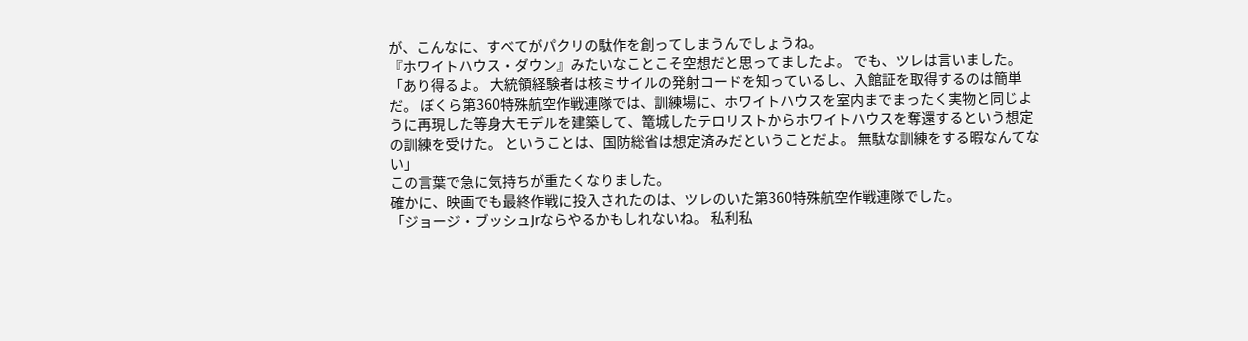が、こんなに、すべてがパクリの駄作を創ってしまうんでしょうね。
『ホワイトハウス・ダウン』みたいなことこそ空想だと思ってましたよ。 でも、ツレは言いました。
「あり得るよ。 大統領経験者は核ミサイルの発射コードを知っているし、入館証を取得するのは簡単だ。 ぼくら第360特殊航空作戦連隊では、訓練場に、ホワイトハウスを室内までまったく実物と同じように再現した等身大モデルを建築して、篭城したテロリストからホワイトハウスを奪還するという想定の訓練を受けた。 ということは、国防総省は想定済みだということだよ。 無駄な訓練をする暇なんてない」
この言葉で急に気持ちが重たくなりました。
確かに、映画でも最終作戦に投入されたのは、ツレのいた第360特殊航空作戦連隊でした。
「ジョージ・ブッシュJrならやるかもしれないね。 私利私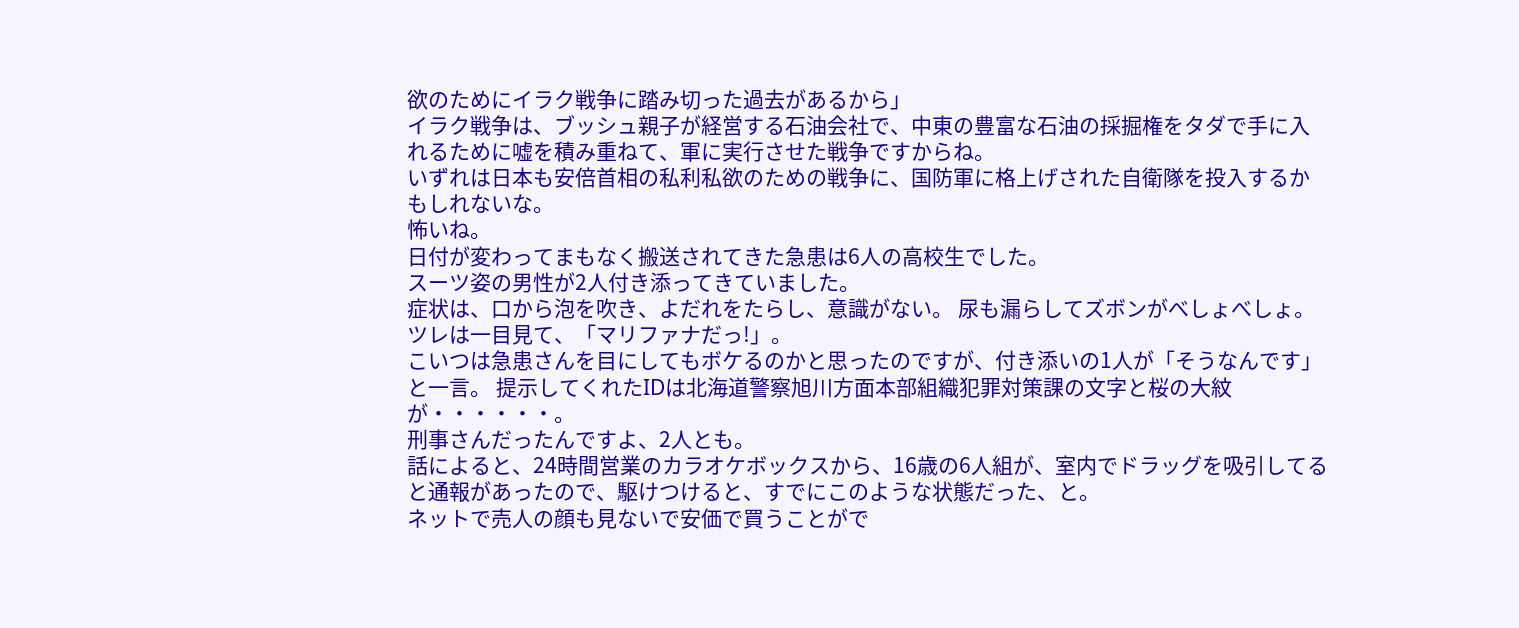欲のためにイラク戦争に踏み切った過去があるから」
イラク戦争は、ブッシュ親子が経営する石油会社で、中東の豊富な石油の採掘権をタダで手に入れるために嘘を積み重ねて、軍に実行させた戦争ですからね。
いずれは日本も安倍首相の私利私欲のための戦争に、国防軍に格上げされた自衛隊を投入するかもしれないな。
怖いね。
日付が変わってまもなく搬送されてきた急患は6人の高校生でした。
スーツ姿の男性が2人付き添ってきていました。
症状は、口から泡を吹き、よだれをたらし、意識がない。 尿も漏らしてズボンがべしょべしょ。
ツレは一目見て、「マリファナだっ!」。
こいつは急患さんを目にしてもボケるのかと思ったのですが、付き添いの1人が「そうなんです」と一言。 提示してくれたIDは北海道警察旭川方面本部組織犯罪対策課の文字と桜の大紋が・・・・・・。
刑事さんだったんですよ、2人とも。
話によると、24時間営業のカラオケボックスから、16歳の6人組が、室内でドラッグを吸引してると通報があったので、駆けつけると、すでにこのような状態だった、と。
ネットで売人の顔も見ないで安価で買うことがで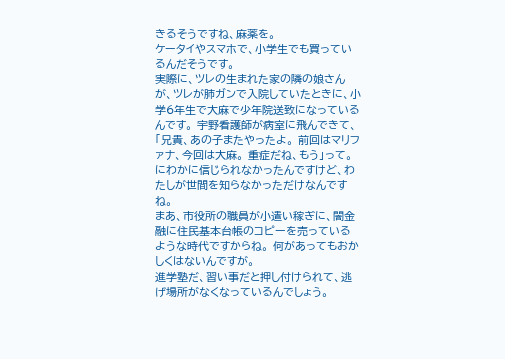きるそうですね、麻薬を。
ケータイやスマホで、小学生でも買っているんだそうです。
実際に、ツレの生まれた家の隣の娘さんが、ツレが肺ガンで入院していたときに、小学6年生で大麻で少年院送致になっているんです。 宇野看護師が病室に飛んできて、「兄貴、あの子またやったよ。 前回はマリファナ、今回は大麻。 重症だね、もう」って。
にわかに信じられなかったんですけど、わたしが世間を知らなかっただけなんですね。
まあ、市役所の職員が小遣い稼ぎに、闇金融に住民基本台帳のコピーを売っているような時代ですからね。 何があってもおかしくはないんですが。
進学塾だ、習い事だと押し付けられて、逃げ場所がなくなっているんでしょう。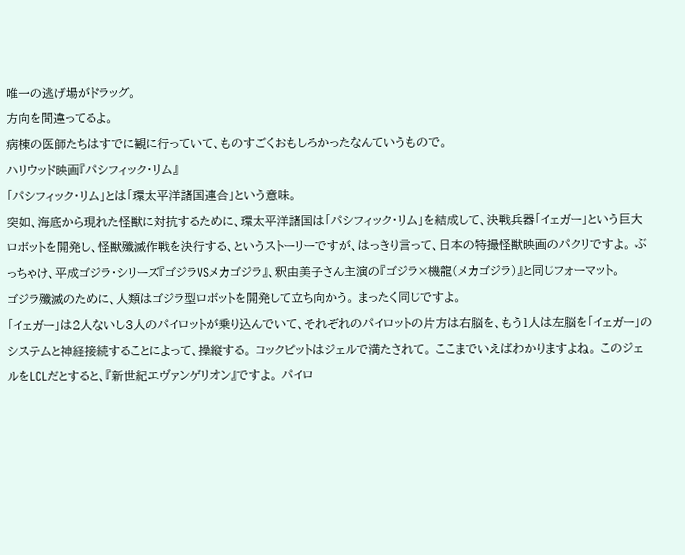唯一の逃げ場がドラッグ。
方向を間違ってるよ。
病棟の医師たちはすでに観に行っていて、ものすごくおもしろかったなんていうもので。
ハリウッド映画『パシフィック・リム』
「パシフィック・リム」とは「環太平洋諸国連合」という意味。
突如、海底から現れた怪獣に対抗するために、環太平洋諸国は「パシフィック・リム」を結成して、決戦兵器「イェガー」という巨大ロボットを開発し、怪獣殲滅作戦を決行する、というストーリーですが、はっきり言って、日本の特撮怪獣映画のパクリですよ。 ぶっちゃけ、平成ゴジラ・シリーズ『ゴジラVSメカゴジラ』、釈由美子さん主演の『ゴジラ×機龍(メカゴジラ)』と同じフォーマット。
ゴジラ殲滅のために、人類はゴジラ型ロボットを開発して立ち向かう。 まったく同じですよ。
「イェガー」は2人ないし3人のパイロットが乗り込んでいて、それぞれのパイロットの片方は右脳を、もう1人は左脳を「イェガー」のシステムと神経接続することによって、操縦する。 コックピットはジェルで満たされて。 ここまでいえばわかりますよね。 このジェルをLCLだとすると、『新世紀エヴァンゲリオン』ですよ。 パイロ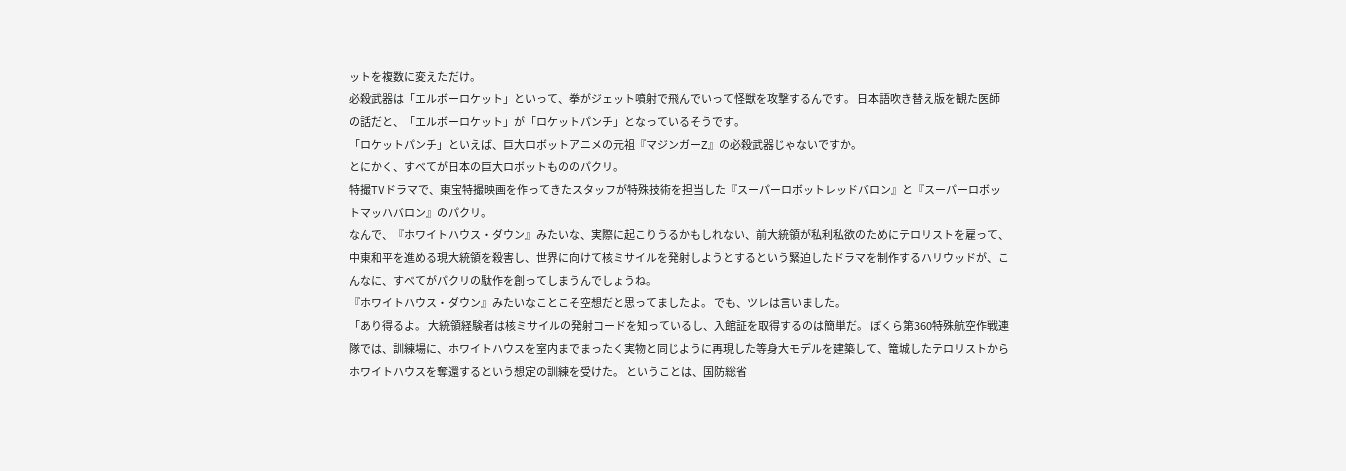ットを複数に変えただけ。
必殺武器は「エルボーロケット」といって、拳がジェット噴射で飛んでいって怪獣を攻撃するんです。 日本語吹き替え版を観た医師の話だと、「エルボーロケット」が「ロケットパンチ」となっているそうです。
「ロケットパンチ」といえば、巨大ロボットアニメの元祖『マジンガーZ』の必殺武器じゃないですか。
とにかく、すべてが日本の巨大ロボットもののパクリ。
特撮TVドラマで、東宝特撮映画を作ってきたスタッフが特殊技術を担当した『スーパーロボットレッドバロン』と『スーパーロボットマッハバロン』のパクリ。
なんで、『ホワイトハウス・ダウン』みたいな、実際に起こりうるかもしれない、前大統領が私利私欲のためにテロリストを雇って、中東和平を進める現大統領を殺害し、世界に向けて核ミサイルを発射しようとするという緊迫したドラマを制作するハリウッドが、こんなに、すべてがパクリの駄作を創ってしまうんでしょうね。
『ホワイトハウス・ダウン』みたいなことこそ空想だと思ってましたよ。 でも、ツレは言いました。
「あり得るよ。 大統領経験者は核ミサイルの発射コードを知っているし、入館証を取得するのは簡単だ。 ぼくら第360特殊航空作戦連隊では、訓練場に、ホワイトハウスを室内までまったく実物と同じように再現した等身大モデルを建築して、篭城したテロリストからホワイトハウスを奪還するという想定の訓練を受けた。 ということは、国防総省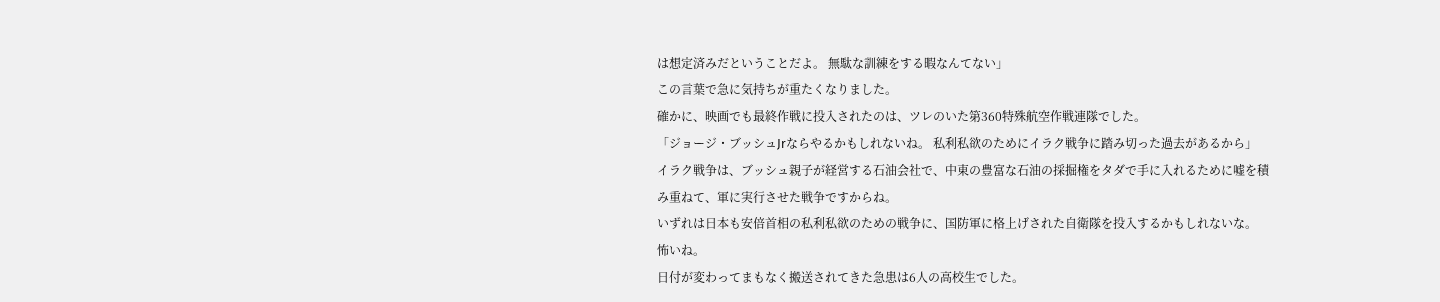は想定済みだということだよ。 無駄な訓練をする暇なんてない」
この言葉で急に気持ちが重たくなりました。
確かに、映画でも最終作戦に投入されたのは、ツレのいた第360特殊航空作戦連隊でした。
「ジョージ・ブッシュJrならやるかもしれないね。 私利私欲のためにイラク戦争に踏み切った過去があるから」
イラク戦争は、ブッシュ親子が経営する石油会社で、中東の豊富な石油の採掘権をタダで手に入れるために嘘を積み重ねて、軍に実行させた戦争ですからね。
いずれは日本も安倍首相の私利私欲のための戦争に、国防軍に格上げされた自衛隊を投入するかもしれないな。
怖いね。
日付が変わってまもなく搬送されてきた急患は6人の高校生でした。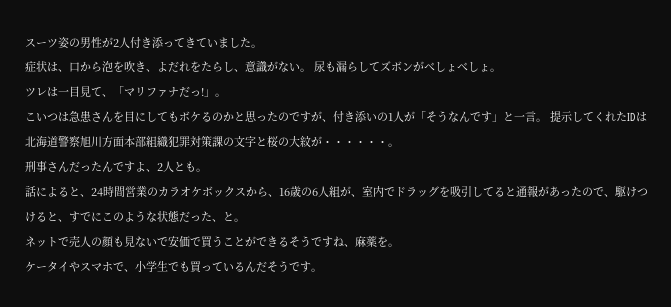スーツ姿の男性が2人付き添ってきていました。
症状は、口から泡を吹き、よだれをたらし、意識がない。 尿も漏らしてズボンがべしょべしょ。
ツレは一目見て、「マリファナだっ!」。
こいつは急患さんを目にしてもボケるのかと思ったのですが、付き添いの1人が「そうなんです」と一言。 提示してくれたIDは北海道警察旭川方面本部組織犯罪対策課の文字と桜の大紋が・・・・・・。
刑事さんだったんですよ、2人とも。
話によると、24時間営業のカラオケボックスから、16歳の6人組が、室内でドラッグを吸引してると通報があったので、駆けつけると、すでにこのような状態だった、と。
ネットで売人の顔も見ないで安価で買うことができるそうですね、麻薬を。
ケータイやスマホで、小学生でも買っているんだそうです。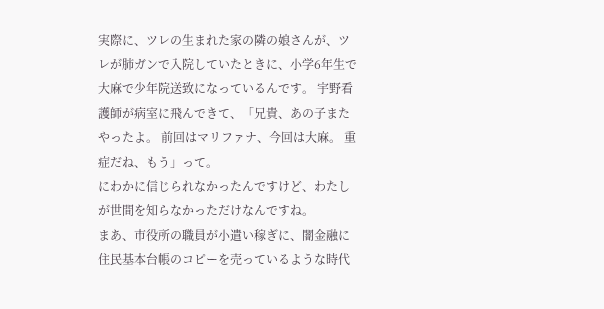実際に、ツレの生まれた家の隣の娘さんが、ツレが肺ガンで入院していたときに、小学6年生で大麻で少年院送致になっているんです。 宇野看護師が病室に飛んできて、「兄貴、あの子またやったよ。 前回はマリファナ、今回は大麻。 重症だね、もう」って。
にわかに信じられなかったんですけど、わたしが世間を知らなかっただけなんですね。
まあ、市役所の職員が小遣い稼ぎに、闇金融に住民基本台帳のコピーを売っているような時代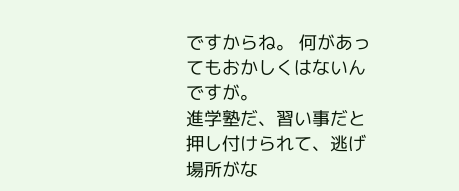ですからね。 何があってもおかしくはないんですが。
進学塾だ、習い事だと押し付けられて、逃げ場所がな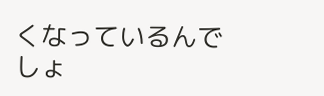くなっているんでしょ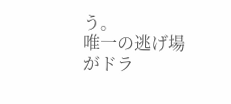う。
唯一の逃げ場がドラ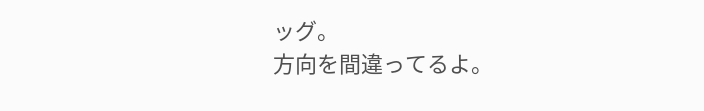ッグ。
方向を間違ってるよ。